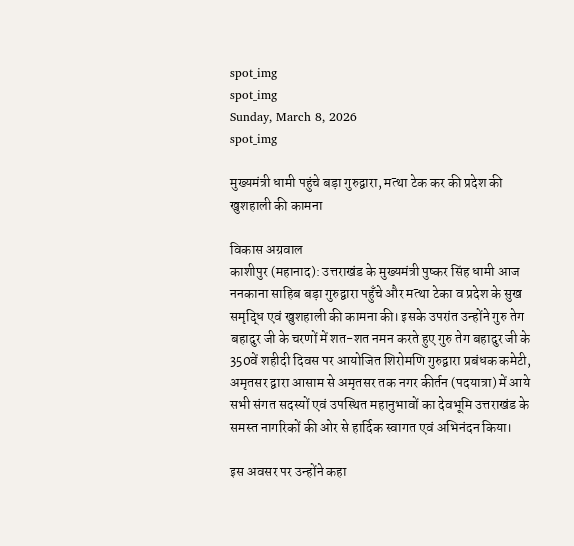spot_img
spot_img
Sunday, March 8, 2026
spot_img

मुख्यमंत्री धामी पहुंचे बड़ा गुरुद्वारा, मत्था टेक कर की प्रदेश की खुशहाली की कामना

विकास अग्रवाल
काशीपुर (महानाद): उत्तराखंड के मुख्यमंत्री पुष्कर सिंह धामी आज ननकाना साहिब बड़ा गुरुद्वारा पहुँचे और मत्था टेका व प्रदेश के सुख समृद्धि एवं खुशहाली की कामना की। इसके उपरांत उन्होंने गुरु तेग बहादुर जी के चरणों में शत-शत नमन करते हुए गुरु तेग बहादुर जी के 350वें शहीदी दिवस पर आयोजित शिरोमणि गुरुद्वारा प्रबंधक कमेटी, अमृतसर द्वारा आसाम से अमृतसर तक नगर कीर्तन (पदयात्रा) में आये सभी संगत सदस्यों एवं उपस्थित महानुभावों का देवभूमि उत्तराखंड के समस्त नागरिकों की ओर से हार्दिक स्वागत एवं अभिनंदन किया।

इस अवसर पर उन्होंने कहा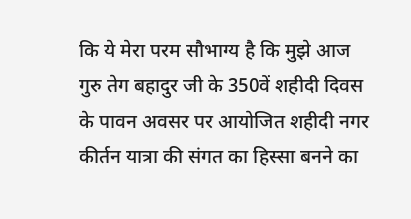कि ये मेरा परम सौभाग्य है कि मुझे आज गुरु तेग बहादुर जी के 350वें शहीदी दिवस के पावन अवसर पर आयोजित शहीदी नगर कीर्तन यात्रा की संगत का हिस्सा बनने का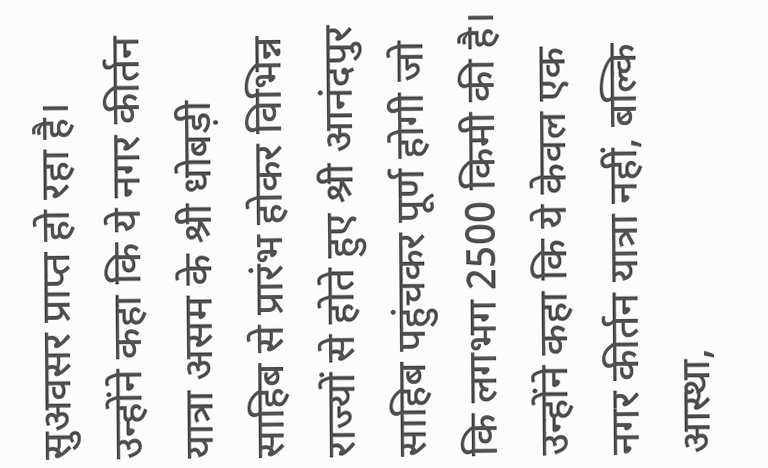सुअवसर प्राप्त हो रहा है। उन्होंने कहा कि ये नगर कीर्तन यात्रा असम के श्री धोबड़ी साहिब से प्रारंभ होकर विभिन्न राज्यों से होते हुए श्री आनंदपुर साहिब पहुंचकर पूर्ण होगी जो कि लगभग 2500 किमी की है। उन्होंने कहा कि ये केवल एक नगर कीर्तन यात्रा नहीं, बल्कि आस्था,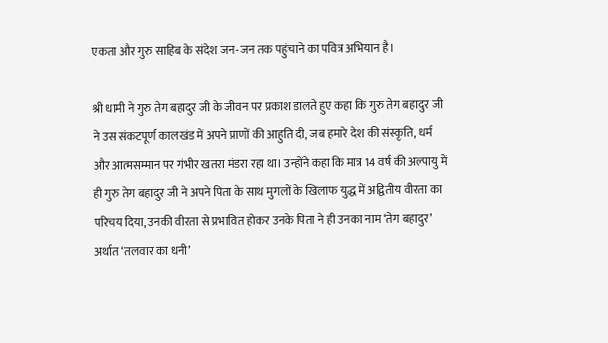एकता और गुरु साहिब के संदेश जन-जन तक पहुंचाने का पवित्र अभियान है।

श्री धामी ने गुरु तेग बहादुर जी के जीवन पर प्रकाश डालते हुए कहा कि गुरु तेग बहादुर जी ने उस संकटपूर्ण कालखंड में अपने प्राणों की आहुति दी, जब हमारे देश की संस्कृति, धर्म और आत्मसम्मान पर गंभीर खतरा मंडरा रहा था। उन्होंने कहा कि मात्र 14 वर्ष की अल्पायु में ही गुरु तेग बहादुर जी ने अपने पिता के साथ मुगलों के खिलाफ युद्ध में अद्वितीय वीरता का परिचय दिया, उनकी वीरता से प्रभावित होकर उनके पिता ने ही उनका नाम ‘तेग बहादुर’ अर्थात ‘तलवार का धनी’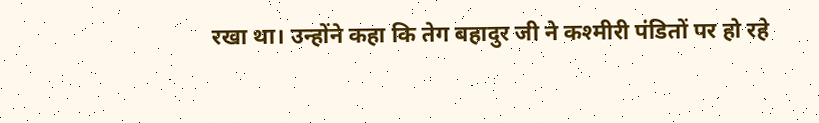रखा था। उन्होंने कहा कि तेग बहादुर जी ने कश्मीरी पंडितों पर हो रहे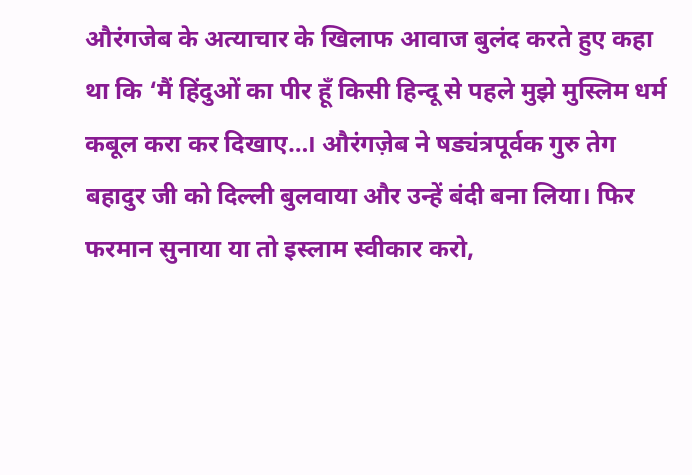औरंगजेब के अत्याचार के खिलाफ आवाज बुलंद करते हुए कहा था कि ‘मैं हिंदुओं का पीर हूँ किसी हिन्दू से पहले मुझे मुस्लिम धर्म कबूल करा कर दिखाए…। औरंगज़ेब ने षड्यंत्रपूर्वक गुरु तेग बहादुर जी को दिल्ली बुलवाया और उन्हें बंदी बना लिया। फिर फरमान सुनाया या तो इस्लाम स्वीकार करो,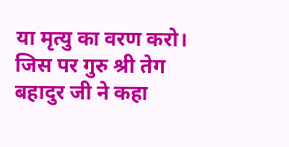या मृत्यु का वरण करो। जिस पर गुरु श्री तेग बहादुर जी ने कहा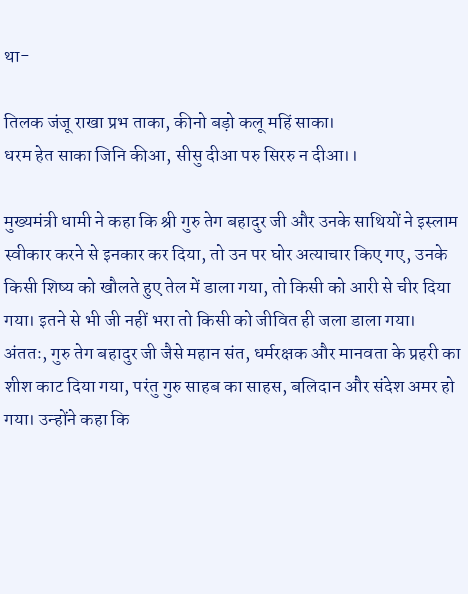था-

तिलक जंजू राखा प्रभ ताका, कीनो बड़ो कलू महिं साका।
धरम हेत साका जिनि कीआ, सीसु दीआ परु सिररु न दीआ।।

मुख्यमंत्री धामी ने कहा कि श्री गुरु तेग बहादुर जी और उनके साथियों ने इस्लाम स्वीकार करने से इनकार कर दिया, तो उन पर घोर अत्याचार किए गए, उनके किसी शिष्य को खौलते हुए तेल में डाला गया, तो किसी को आरी से चीर दिया गया। इतने से भी जी नहीं भरा तो किसी को जीवित ही जला डाला गया। अंततः, गुरु तेग बहादुर जी जैसे महान संत, धर्मरक्षक और मानवता के प्रहरी का शीश काट दिया गया, परंतु गुरु साहब का साहस, बलिदान और संदेश अमर हो गया। उन्होंने कहा कि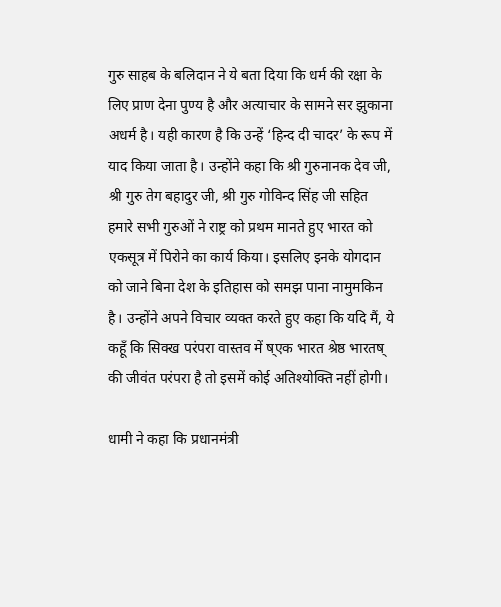गुरु साहब के बलिदान ने ये बता दिया कि धर्म की रक्षा के लिए प्राण देना पुण्य है और अत्याचार के सामने सर झुकाना अधर्म है। यही कारण है कि उन्हें ‘हिन्द दी चादर’ के रूप में याद किया जाता है। उन्होंने कहा कि श्री गुरुनानक देव जी, श्री गुरु तेग बहादुर जी, श्री गुरु गोविन्द सिंह जी सहित हमारे सभी गुरुओं ने राष्ट्र को प्रथम मानते हुए भारत को एकसूत्र में पिरोने का कार्य किया। इसलिए इनके योगदान को जाने बिना देश के इतिहास को समझ पाना नामुमकिन है। उन्होंने अपने विचार व्यक्त करते हुए कहा कि यदि मैं, ये कहूँ कि सिक्ख परंपरा वास्तव में ष्एक भारत श्रेष्ठ भारतष् की जीवंत परंपरा है तो इसमें कोई अतिश्योक्ति नहीं होगी।

धामी ने कहा कि प्रधानमंत्री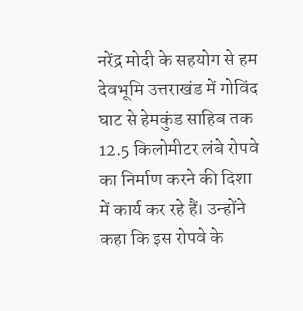नरेंद्र मोदी के सहयोग से हम देवभूमि उत्तराखंड में गोविंद घाट से हेमकुंड साहिब तक 12.5 किलोमीटर लंबे रोपवे का निर्माण करने की दिशा में कार्य कर रहे हैं। उन्होंने कहा कि इस रोपवे के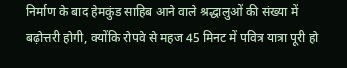निर्माण के बाद हेमकुंड साहिब आने वाले श्रद्धालुओं की संख्या में बढ़ोत्तरी होगी, क्योंकि रोपवे से महज 45 मिनट में पवित्र यात्रा पूरी हो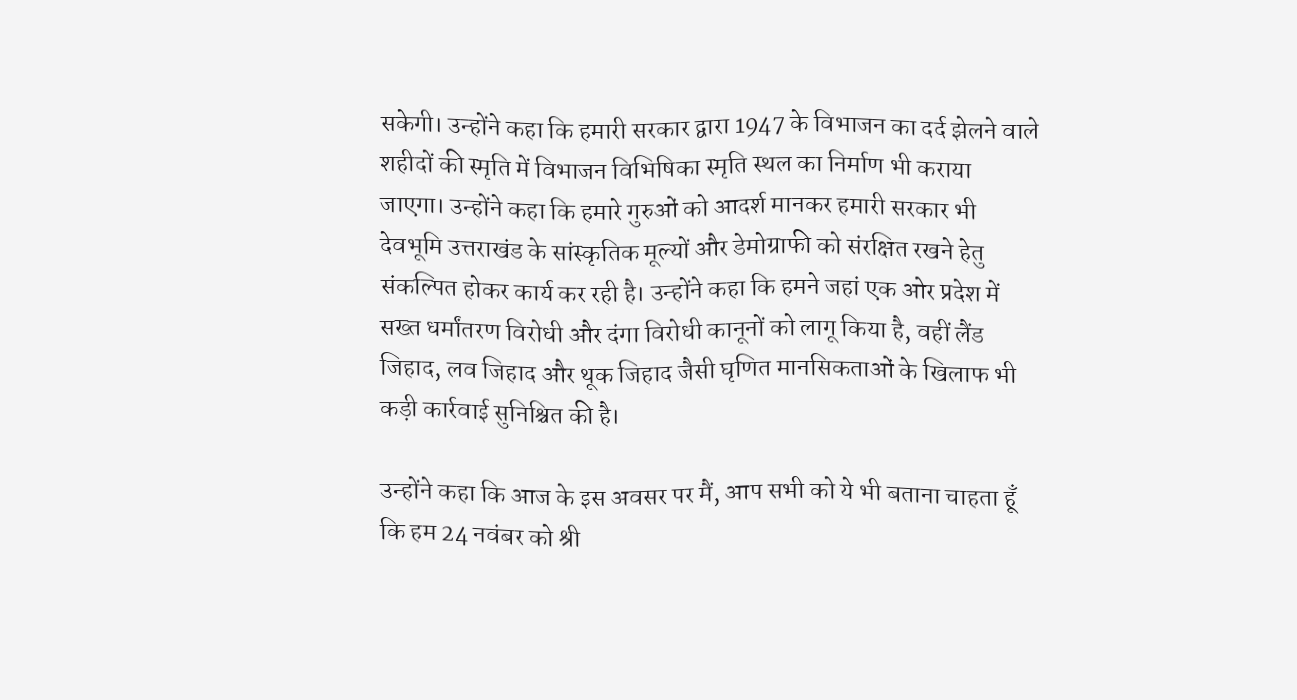सकेगी। उन्होंने कहा कि हमारी सरकार द्वारा 1947 के विभाजन का दर्द झेलने वाले शहीदों की स्मृति में विभाजन विभिषिका स्मृति स्थल का निर्माण भी कराया जाएगा। उन्होंने कहा कि हमारे गुरुओं को आदर्श मानकर हमारी सरकार भी देवभूमि उत्तराखंड के सांस्कृतिक मूल्यों और डेमोग्राफी को संरक्षित रखने हेतु संकल्पित होकर कार्य कर रही है। उन्होंने कहा कि हमने जहां एक ओर प्रदेश में सख्त धर्मांतरण विरोधी और दंगा विरोधी कानूनों को लागू किया है, वहीं लैंड जिहाद, लव जिहाद और थूक जिहाद जैसी घृणित मानसिकताओं के खिलाफ भी कड़ी कार्रवाई सुनिश्चित की है।

उन्होंने कहा कि आज के इस अवसर पर मैं, आप सभी को ये भी बताना चाहता हूँ कि हम 24 नवंबर को श्री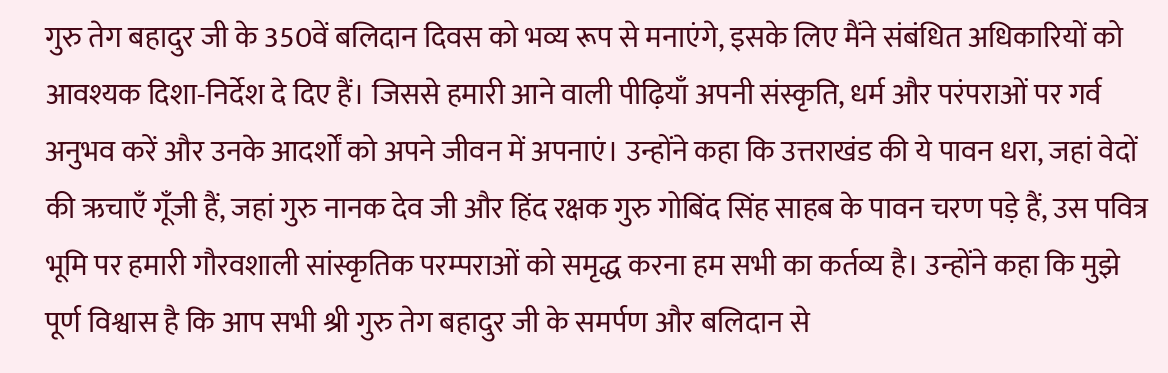गुरु तेग बहादुर जी के 350वें बलिदान दिवस को भव्य रूप से मनाएंगे, इसके लिए मैंने संबंधित अधिकारियों को आवश्यक दिशा-निर्देश दे दिए हैं। जिससे हमारी आने वाली पीढ़ियाँ अपनी संस्कृति, धर्म और परंपराओं पर गर्व अनुभव करें और उनके आदर्शों को अपने जीवन में अपनाएं। उन्होंने कहा कि उत्तराखंड की ये पावन धरा, जहां वेदों की ऋचाएँ गूँजी हैं, जहां गुरु नानक देव जी और हिंद रक्षक गुरु गोबिंद सिंह साहब के पावन चरण पड़े हैं, उस पवित्र भूमि पर हमारी गौरवशाली सांस्कृतिक परम्पराओं को समृद्ध करना हम सभी का कर्तव्य है। उन्होंने कहा कि मुझे पूर्ण विश्वास है कि आप सभी श्री गुरु तेग बहादुर जी के समर्पण और बलिदान से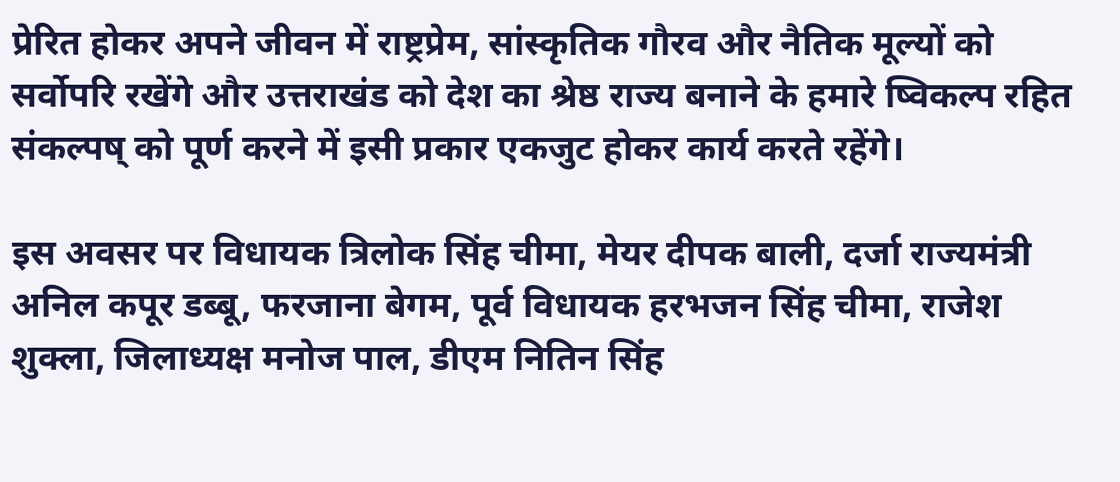प्रेरित होकर अपने जीवन में राष्ट्रप्रेम, सांस्कृतिक गौरव और नैतिक मूल्यों को सर्वोपरि रखेंगे और उत्तराखंड को देश का श्रेष्ठ राज्य बनाने के हमारे ष्विकल्प रहित संकल्पष् को पूर्ण करने में इसी प्रकार एकजुट होकर कार्य करते रहेंगे।

इस अवसर पर विधायक त्रिलोक सिंह चीमा, मेयर दीपक बाली, दर्जा राज्यमंत्री अनिल कपूर डब्बू, फरजाना बेगम, पूर्व विधायक हरभजन सिंह चीमा, राजेश शुक्ला, जिलाध्यक्ष मनोज पाल, डीएम नितिन सिंह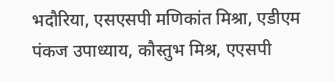भदौरिया, एसएसपी मणिकांत मिश्रा, एडीएम पंकज उपाध्याय, कौस्तुभ मिश्र, एएसपी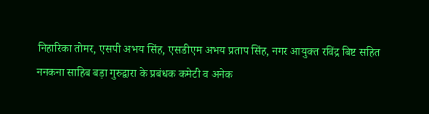निहारिका तोमर, एसपी अभय सिंह, एसडीएम अभय प्रताप सिंह, नगर आयुक्त रविंद्र बिष्ट सहित ननकना साहिब बड़ा गुरुद्वारा के प्रबंधक कमेटी व अनेक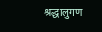श्रद्धालुगण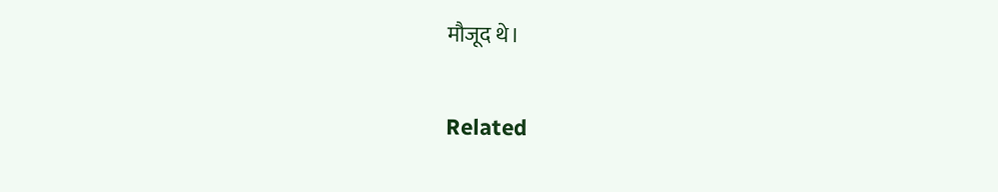मौजूद थे।

Related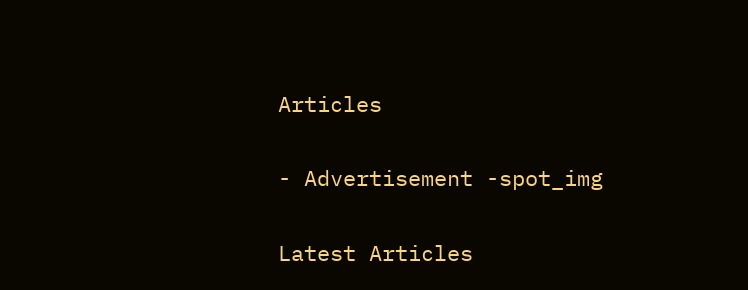Articles

- Advertisement -spot_img

Latest Articles